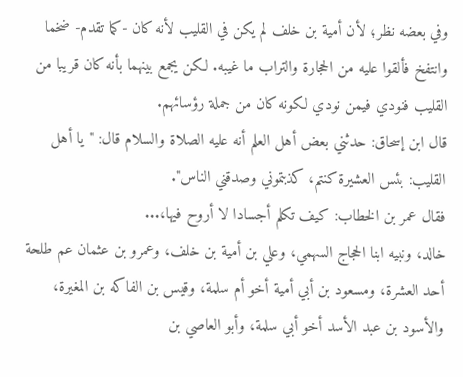وفي بعضه نظر؛ لأن أمية بن خلف لم يكن في القليب لأنه كان -كما تقدم- ضخما وانتفخ فألقوا عليه من الحجارة والتراب ما غيبه. لكن يجمع بينهما بأنه كان قريبا من القليب فنودي فيمن نودي لكونه كان من جملة رؤسائهم.
قال ابن إسحاق: حدثني بعض أهل العلم أنه عليه الصلاة والسلام قال: "يا أهل القليب: بئس العشيرة كنتم، كذبتموني وصدقني الناس".
فقال عمر بن الخطاب: كيف تكلم أجسادا لا أروح فيها،...
خالد، ونبيه ابنا الحجاج السهمي، وعلي بن أمية بن خلف، وعمرو بن عثمان عم طلحة أحد العشرة، ومسعود بن أبي أمية أخو أم سلمة، وقيس بن الفاكه بن المغيرة، والأسود بن عبد الأسد أخو أبي سلمة، وأبو العاصي بن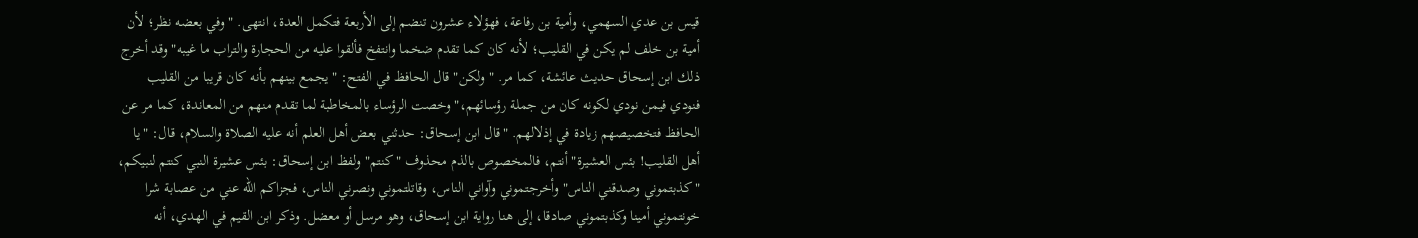قيس بن عدي السهمي، وأمية بن رفاعة، فهؤلاء عشرون تنضم إلى الأربعة فتكمل العدة، انتهى. "وفي بعضه نظر؛ لأن أمية بن خلف لم يكن في القليب؛ لأنه كان كما تقدم ضخما وانتفخ فألقوا عليه من الحجارة والتراب ما غيبه" وقد أخرج ذلك ابن إسحاق حديث عائشة، كما مر. "ولكن" قال الحافظ في الفتح: "يجمع بينهم بأنه كان قريبا من القليب فنودي فيمن نودي لكونه كان من جملة رؤسائهم،" وخصت الرؤساء بالمخاطبة لما تقدم منهم من المعاندة، كما مر عن الحافظ فتخصيصهم زيادة في إذلالهم. "قال ابن إسحاق: حدثني بعض أهل العلم أنه عليه الصلاة والسلام، قال: "يا أهل القليب! بئس العشيرة" أنتم، فالمخصوص بالذم محذوف "كنتم" ولفظ ابن إسحاق: بئس عشيرة النبي كنتم لنبيكم، "كذبتموني وصدقني الناس" وأخرجتموني وآواني الناس، وقاتلتموني ونصرني الناس، فجزاكم الله عني من عصابة شرا خونتموني أمينا وكذبتموني صادقا، إلى هنا رواية ابن إسحاق، وهو مرسل أو معضل. وذكر ابن القيم في الهدي، أنه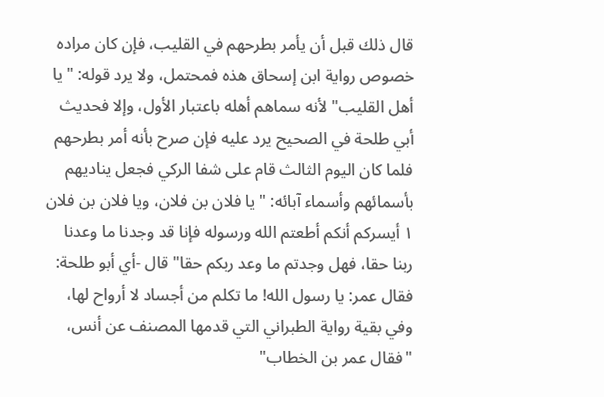قال ذلك قبل أن يأمر بطرحهم في القليب، فإن كان مراده خصوص رواية ابن إسحاق هذه فمحتمل، ولا يرد قوله: "يا أهل القليب" لأنه سماهم أهله باعتبار الأول، وإلا فحديث أبي طلحة في الصحيح يرد عليه فإن صرح بأنه أمر بطرحهم فلما كان اليوم الثالث قام على شفا الركي فجعل يناديهم بأسمائهم وأسماء آبائه: "يا فلان بن فلان، ويا فلان بن فلان ١ أيسركم أنكم أطعتم الله ورسوله فإنا قد وجدنا ما وعدنا ربنا حقا، فهل وجدتم ما وعد ربكم حقا" قال -أي أبو طلحة: فقال عمر: يا رسول الله! ما تكلم من أجساد لا أرواح لها، وفي بقية رواية الطبراني التي قدمها المصنف عن أنس، "فقال عمر بن الخطاب"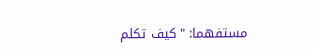مستفهما: "كيف تكلم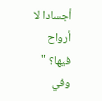أجسادا لا أرواح فيها؟ " وفي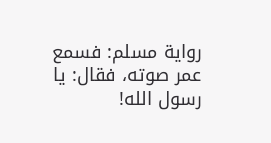رواية مسلم: فسمع عمر صوته، فقال: يا رسول الله!